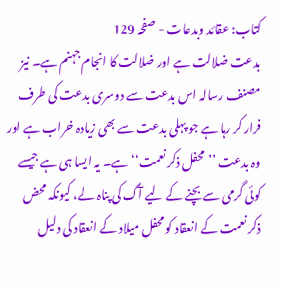کتاب: عقائد وبدعات - صفحہ 129
بدعت ضلالت ہے اور ضلالت کا انجام جہنم ہے۔ نیز مصنف رسالہ اس بدعت سے دوسری بدعت کی طرف فرار کر رہا ہے جو پہلی بدعت سے بھی زیادہ خراب ہے اور وہ بدعت ’’محفل ذکر نعمت‘‘ ہے۔ یہ ایسا ہی ہے جیسے کوئی گرمی سے بچنے کے لیے آگ کی پناہ لے، کیونکہ محض ذکر نعمت کے انعقاد کو محفل میلاد کے انعقاد کی دلیل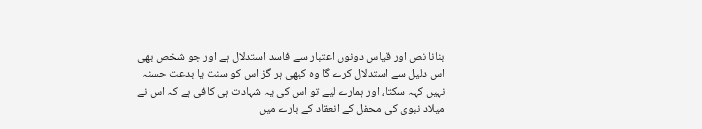بنانا نص اور قیاس دونوں اعتبار سے فاسد استدلال ہے اور جو شخص بھی اس دلیل سے استدلال کرے گا وہ کبھی ہر گز اس کو سنت یا بدعت حسنہ نہیں کہہ سکتا، اور ہمارے لیے تو اس کی یہ شہادت ہی کافی ہے کہ اس نے میلاد نبوی کی محفل کے انعقاد کے بارے میں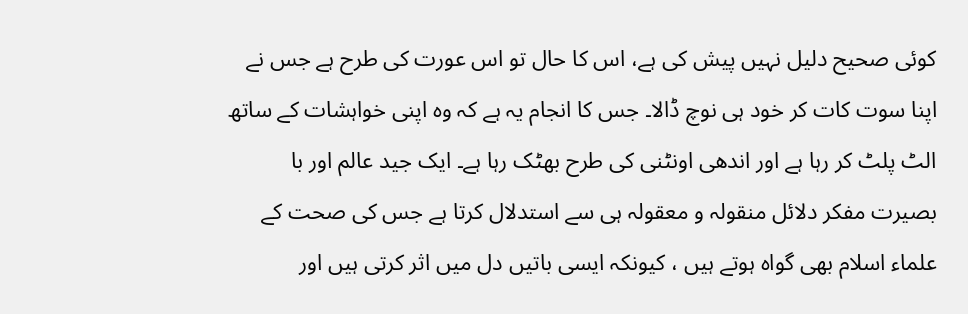کوئی صحیح دلیل نہیں پیش کی ہے، اس کا حال تو اس عورت کی طرح ہے جس نے اپنا سوت کات کر خود ہی نوچ ڈالا۔ جس کا انجام یہ ہے کہ وہ اپنی خواہشات کے ساتھ الٹ پلٹ کر رہا ہے اور اندھی اونٹنی کی طرح بھٹک رہا ہے۔ ایک جید عالم اور با بصیرت مفکر دلائل منقولہ و معقولہ ہی سے استدلال کرتا ہے جس کی صحت کے علماء اسلام بھی گواہ ہوتے ہیں ، کیونکہ ایسی باتیں دل میں اثر کرتی ہیں اور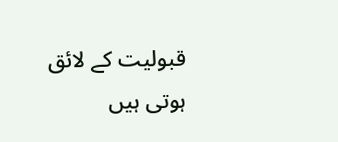قبولیت کے لائق ہوتی ہیں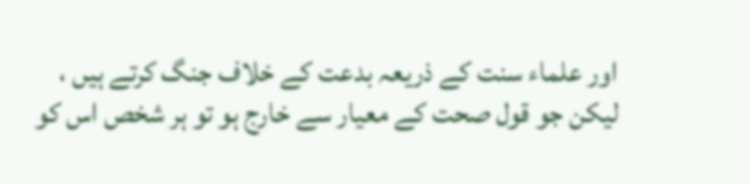اور علماء سنت کے ذریعہ بدعت کے خلاف جنگ کرتے ہیں ، لیکن جو قول صحت کے معیار سے خارج ہو تو ہر شخص اس کو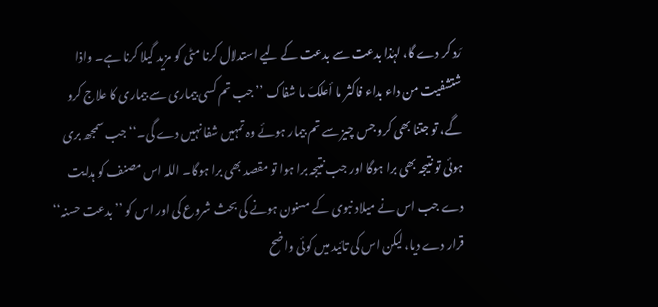رَد کر دے گا، لہٰذا بدعت سے بدعت کے لیے استدلال کرنا مٹی کو مزید گیلا کرنا ہے۔ واذا شتشفیت من داء بداء فاکثر ما أعلکَ ما شفاک ’’جب تم کسی بیماری سے بیماری کا علاج کرو گے، تو جتنا بھی کرو جس چیز سے تم بیمار ہوئے وہ تمہیں شفا نہیں دے گی۔‘‘ جب سمجھ بری ہوئی تو نتیجہ بھی برا ہوگا اور جب نتیجہ برا ہوا تو مقصد بھی برا ہوگا۔ اللہ اس مصنف کو ہدایت دے جب اس نے میلاد نبوی کے مسنون ہونے کی بحث شروع کی اور اس کو ’’بدعت حسنہ‘‘ قرار دے دیا، لیکن اس کی تائید میں کوئی واضح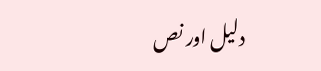دلیل اور نص